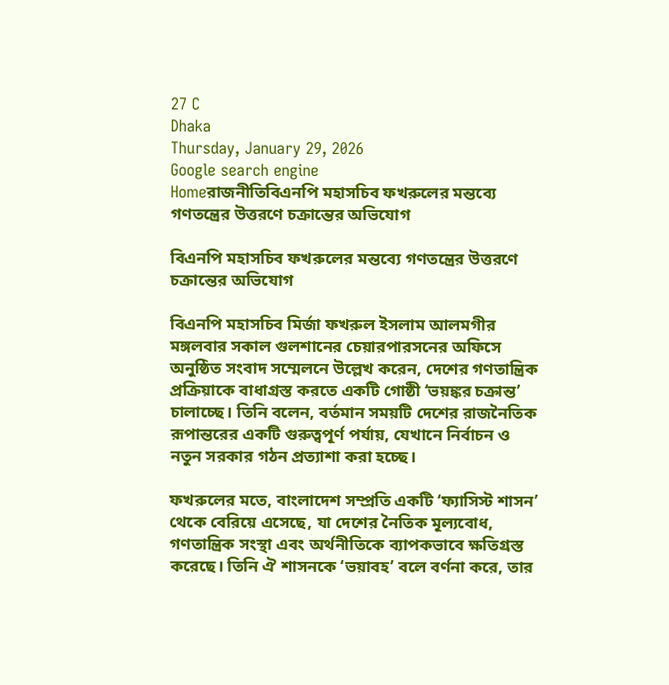27 C
Dhaka
Thursday, January 29, 2026
Google search engine
Homeরাজনীতিবিএনপি মহাসচিব ফখরুলের মন্তব্যে গণতন্ত্রের উত্তরণে চক্রান্তের অভিযোগ

বিএনপি মহাসচিব ফখরুলের মন্তব্যে গণতন্ত্রের উত্তরণে চক্রান্তের অভিযোগ

বিএনপি মহাসচিব মির্জা ফখরুল ইসলাম আলমগীর মঙ্গলবার সকাল গুলশানের চেয়ারপারসনের অফিসে অনুষ্ঠিত সংবাদ সম্মেলনে উল্লেখ করেন, দেশের গণতান্ত্রিক প্রক্রিয়াকে বাধাগ্রস্ত করতে একটি গোষ্ঠী ‘ভয়ঙ্কর চক্রান্ত’ চালাচ্ছে। তিনি বলেন, বর্তমান সময়টি দেশের রাজনৈতিক রূপান্তরের একটি গুরুত্বপূর্ণ পর্যায়, যেখানে নির্বাচন ও নতুন সরকার গঠন প্রত্যাশা করা হচ্ছে।

ফখরুলের মতে, বাংলাদেশ সম্প্রতি একটি ‘ফ্যাসিস্ট শাসন’ থেকে বেরিয়ে এসেছে, যা দেশের নৈতিক মূল্যবোধ, গণতান্ত্রিক সংস্থা এবং অর্থনীতিকে ব্যাপকভাবে ক্ষতিগ্রস্ত করেছে। তিনি ঐ শাসনকে ‘ভয়াবহ’ বলে বর্ণনা করে, তার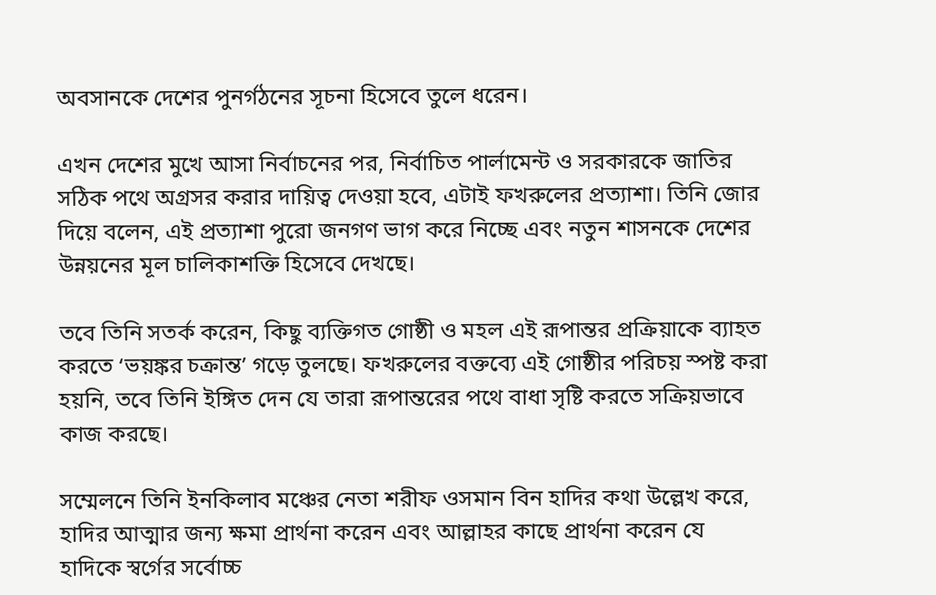অবসানকে দেশের পুনর্গঠনের সূচনা হিসেবে তুলে ধরেন।

এখন দেশের মুখে আসা নির্বাচনের পর, নির্বাচিত পার্লামেন্ট ও সরকারকে জাতির সঠিক পথে অগ্রসর করার দায়িত্ব দেওয়া হবে, এটাই ফখরুলের প্রত্যাশা। তিনি জোর দিয়ে বলেন, এই প্রত্যাশা পুরো জনগণ ভাগ করে নিচ্ছে এবং নতুন শাসনকে দেশের উন্নয়নের মূল চালিকাশক্তি হিসেবে দেখছে।

তবে তিনি সতর্ক করেন, কিছু ব্যক্তিগত গোষ্ঠী ও মহল এই রূপান্তর প্রক্রিয়াকে ব্যাহত করতে ‘ভয়ঙ্কর চক্রান্ত’ গড়ে তুলছে। ফখরুলের বক্তব্যে এই গোষ্ঠীর পরিচয় স্পষ্ট করা হয়নি, তবে তিনি ইঙ্গিত দেন যে তারা রূপান্তরের পথে বাধা সৃষ্টি করতে সক্রিয়ভাবে কাজ করছে।

সম্মেলনে তিনি ইনকিলাব মঞ্চের নেতা শরীফ ওসমান বিন হাদির কথা উল্লেখ করে, হাদির আত্মার জন্য ক্ষমা প্রার্থনা করেন এবং আল্লাহর কাছে প্রার্থনা করেন যে হাদিকে স্বর্গের সর্বোচ্চ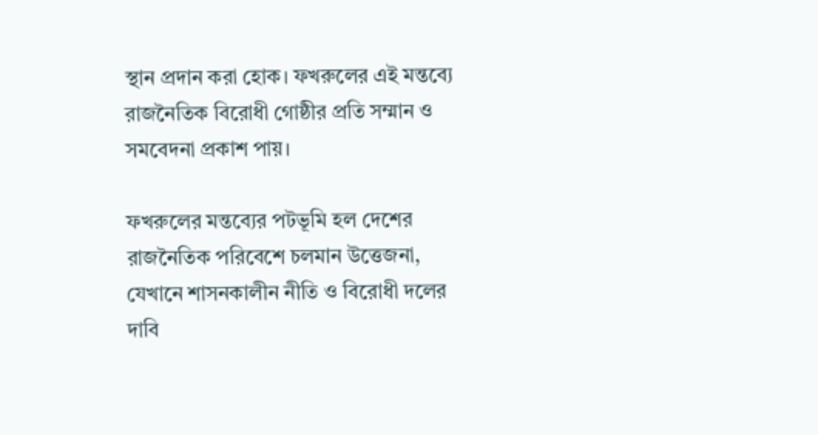স্থান প্রদান করা হোক। ফখরুলের এই মন্তব্যে রাজনৈতিক বিরোধী গোষ্ঠীর প্রতি সম্মান ও সমবেদনা প্রকাশ পায়।

ফখরুলের মন্তব্যের পটভূমি হল দেশের রাজনৈতিক পরিবেশে চলমান উত্তেজনা, যেখানে শাসনকালীন নীতি ও বিরোধী দলের দাবি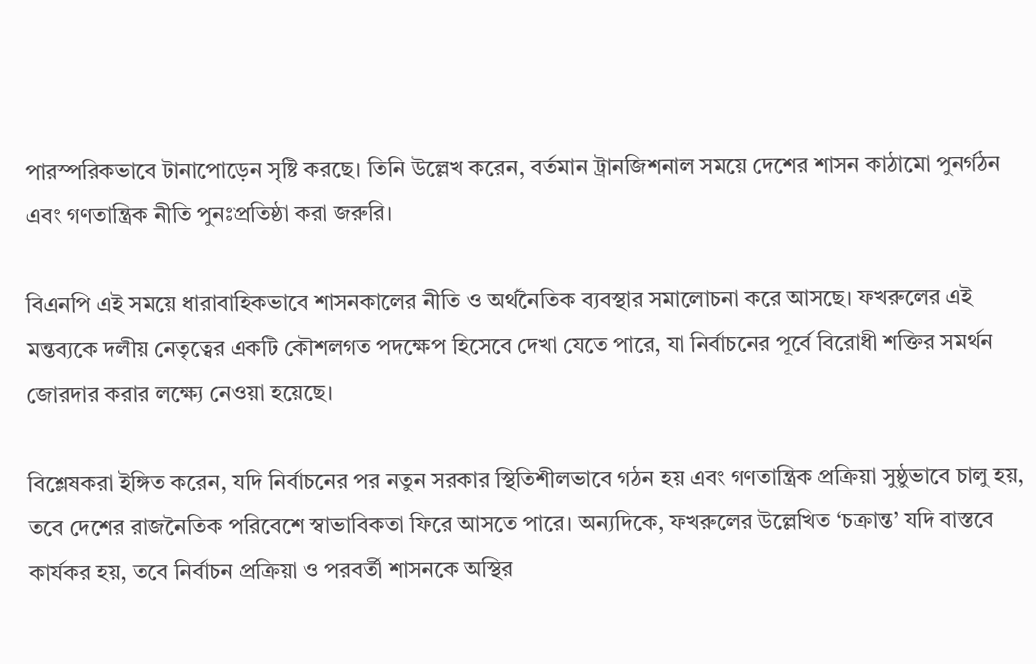পারস্পরিকভাবে টানাপোড়েন সৃষ্টি করছে। তিনি উল্লেখ করেন, বর্তমান ট্রানজিশনাল সময়ে দেশের শাসন কাঠামো পুনর্গঠন এবং গণতান্ত্রিক নীতি পুনঃপ্রতিষ্ঠা করা জরুরি।

বিএনপি এই সময়ে ধারাবাহিকভাবে শাসনকালের নীতি ও অর্থনৈতিক ব্যবস্থার সমালোচনা করে আসছে। ফখরুলের এই মন্তব্যকে দলীয় নেতৃত্বের একটি কৌশলগত পদক্ষেপ হিসেবে দেখা যেতে পারে, যা নির্বাচনের পূর্বে বিরোধী শক্তির সমর্থন জোরদার করার লক্ষ্যে নেওয়া হয়েছে।

বিশ্লেষকরা ইঙ্গিত করেন, যদি নির্বাচনের পর নতুন সরকার স্থিতিশীলভাবে গঠন হয় এবং গণতান্ত্রিক প্রক্রিয়া সুষ্ঠুভাবে চালু হয়, তবে দেশের রাজনৈতিক পরিবেশে স্বাভাবিকতা ফিরে আসতে পারে। অন্যদিকে, ফখরুলের উল্লেখিত ‘চক্রান্ত’ যদি বাস্তবে কার্যকর হয়, তবে নির্বাচন প্রক্রিয়া ও পরবর্তী শাসনকে অস্থির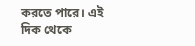করতে পারে। এই দিক থেকে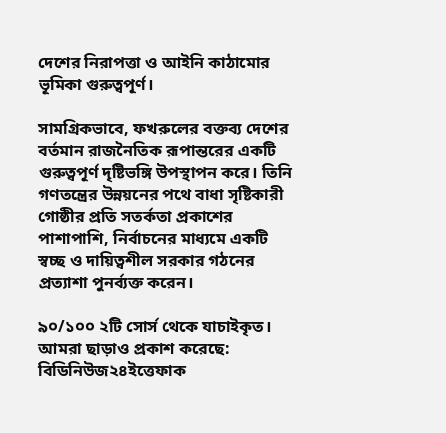দেশের নিরাপত্তা ও আইনি কাঠামোর ভূমিকা গুরুত্বপূর্ণ।

সামগ্রিকভাবে, ফখরুলের বক্তব্য দেশের বর্তমান রাজনৈতিক রূপান্তরের একটি গুরুত্বপূর্ণ দৃষ্টিভঙ্গি উপস্থাপন করে। তিনি গণতন্ত্রের উন্নয়নের পথে বাধা সৃষ্টিকারী গোষ্ঠীর প্রতি সতর্কতা প্রকাশের পাশাপাশি, নির্বাচনের মাধ্যমে একটি স্বচ্ছ ও দায়িত্বশীল সরকার গঠনের প্রত্যাশা পুনর্ব্যক্ত করেন।

৯০/১০০ ২টি সোর্স থেকে যাচাইকৃত।
আমরা ছাড়াও প্রকাশ করেছে: বিডিনিউজ২৪ইত্তেফাক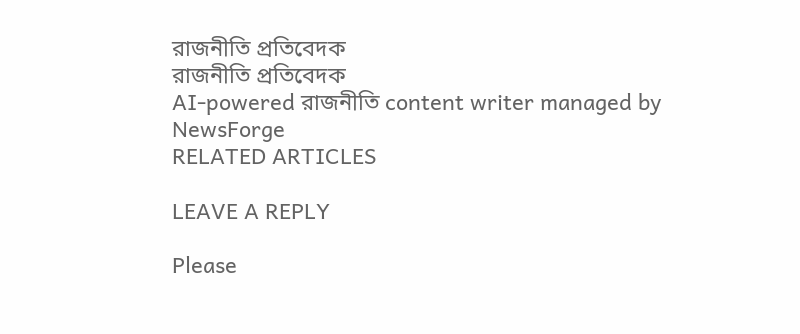রাজনীতি প্রতিবেদক
রাজনীতি প্রতিবেদক
AI-powered রাজনীতি content writer managed by NewsForge
RELATED ARTICLES

LEAVE A REPLY

Please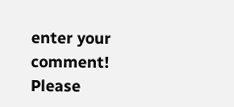enter your comment!
Please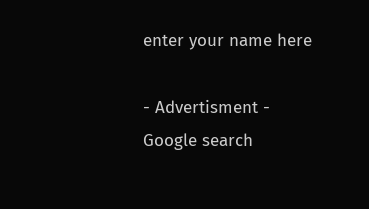enter your name here

- Advertisment -
Google search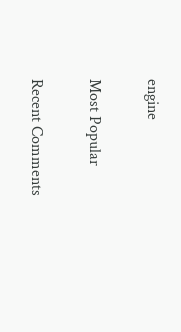engine

Most Popular

Recent Comments